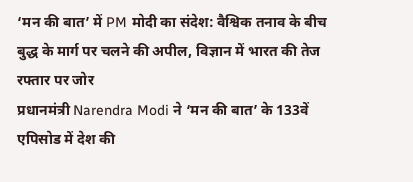‘मन की बात’ में PM मोदी का संदेश: वैश्विक तनाव के बीच बुद्ध के मार्ग पर चलने की अपील, विज्ञान में भारत की तेज रफ्तार पर जोर
प्रधानमंत्री Narendra Modi ने ‘मन की बात’ के 133वें एपिसोड में देश की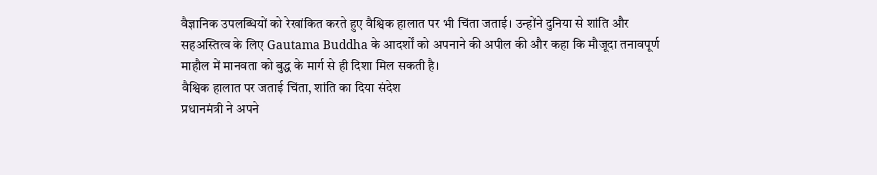वैज्ञानिक उपलब्धियों को रेखांकित करते हुए वैश्विक हालात पर भी चिंता जताई। उन्होंने दुनिया से शांति और सहअस्तित्व के लिए Gautama Buddha के आदर्शों को अपनाने की अपील की और कहा कि मौजूदा तनावपूर्ण माहौल में मानवता को बुद्ध के मार्ग से ही दिशा मिल सकती है।
वैश्विक हालात पर जताई चिंता, शांति का दिया संदेश
प्रधानमंत्री ने अपने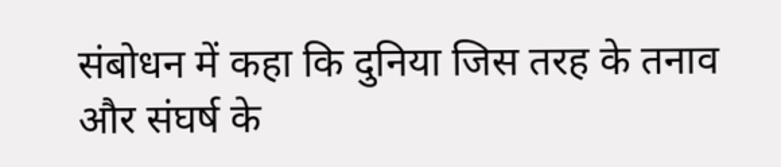संबोधन में कहा कि दुनिया जिस तरह के तनाव और संघर्ष के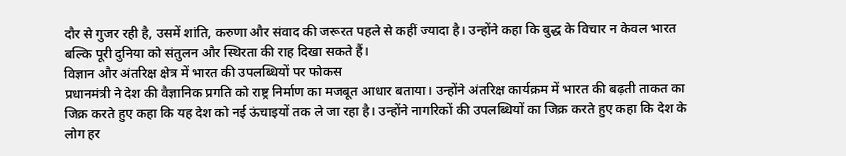दौर से गुजर रही है, उसमें शांति, करुणा और संवाद की जरूरत पहले से कहीं ज्यादा है। उन्होंने कहा कि बुद्ध के विचार न केवल भारत बल्कि पूरी दुनिया को संतुलन और स्थिरता की राह दिखा सकते हैं।
विज्ञान और अंतरिक्ष क्षेत्र में भारत की उपलब्धियों पर फोकस
प्रधानमंत्री ने देश की वैज्ञानिक प्रगति को राष्ट्र निर्माण का मजबूत आधार बताया। उन्होंने अंतरिक्ष कार्यक्रम में भारत की बढ़ती ताकत का जिक्र करते हुए कहा कि यह देश को नई ऊंचाइयों तक ले जा रहा है। उन्होंने नागरिकों की उपलब्धियों का जिक्र करते हुए कहा कि देश के लोग हर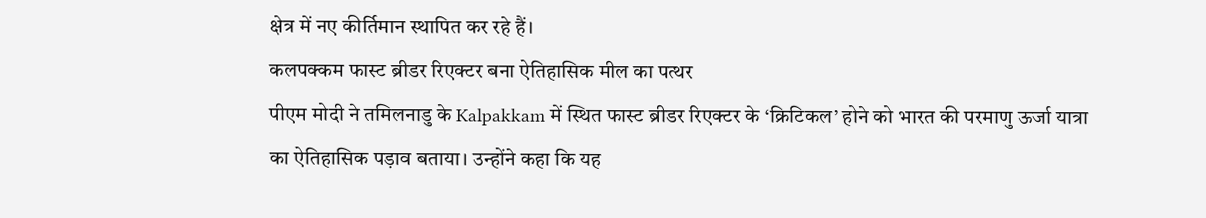क्षेत्र में नए कीर्तिमान स्थापित कर रहे हैं।
कलपक्कम फास्ट ब्रीडर रिएक्टर बना ऐतिहासिक मील का पत्थर
पीएम मोदी ने तमिलनाडु के Kalpakkam में स्थित फास्ट ब्रीडर रिएक्टर के ‘क्रिटिकल’ होने को भारत की परमाणु ऊर्जा यात्रा का ऐतिहासिक पड़ाव बताया। उन्होंने कहा कि यह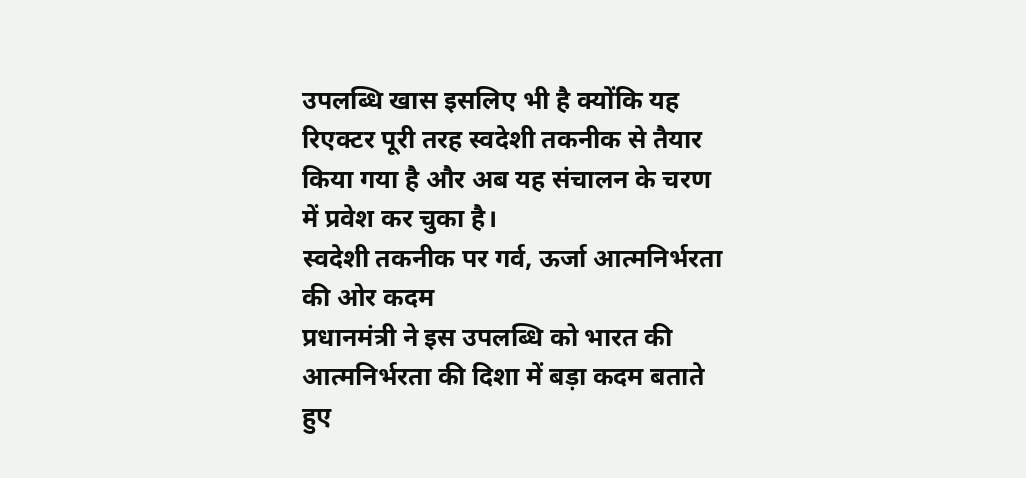उपलब्धि खास इसलिए भी है क्योंकि यह रिएक्टर पूरी तरह स्वदेशी तकनीक से तैयार किया गया है और अब यह संचालन के चरण में प्रवेश कर चुका है।
स्वदेशी तकनीक पर गर्व, ऊर्जा आत्मनिर्भरता की ओर कदम
प्रधानमंत्री ने इस उपलब्धि को भारत की आत्मनिर्भरता की दिशा में बड़ा कदम बताते हुए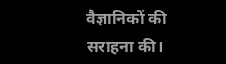वैज्ञानिकों की सराहना की।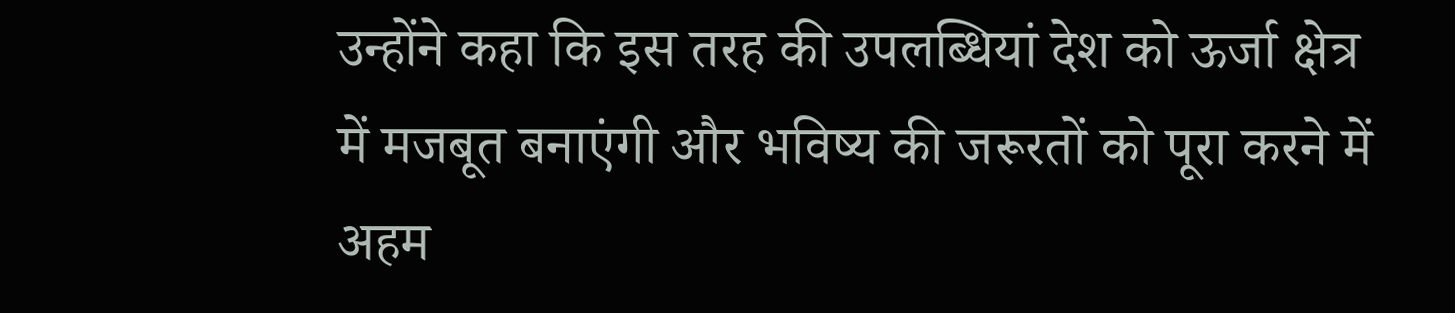उन्होंने कहा कि इस तरह की उपलब्धियां देश को ऊर्जा क्षेत्र में मजबूत बनाएंगी और भविष्य की जरूरतों को पूरा करने में अहम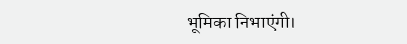भूमिका निभाएंगी।